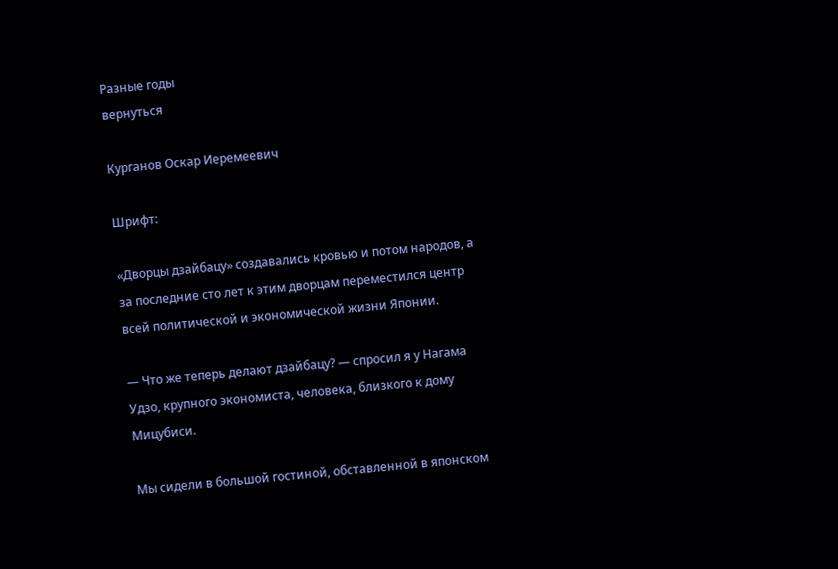Разные годы
вернуться

Курганов Оскар Иеремеевич

Шрифт:

«Дворцы дзайбацу» создавались кровью и потом народов, а за последние сто лет к этим дворцам переместился центр всей политической и экономической жизни Японии.

— Что же теперь делают дзайбацу? — спросил я у Нагама Удзо, крупного экономиста, человека, близкого к дому Мицубиси.

Мы сидели в большой гостиной, обставленной в японском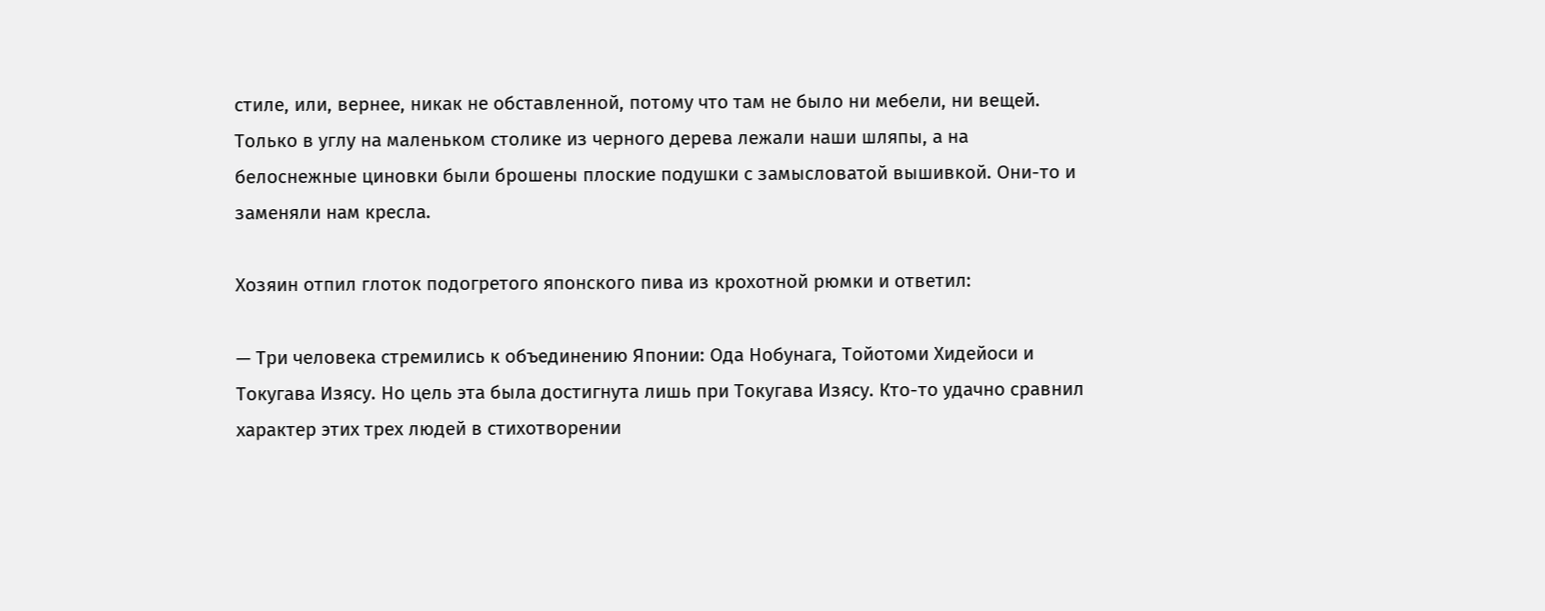стиле, или, вернее, никак не обставленной, потому что там не было ни мебели, ни вещей. Только в углу на маленьком столике из черного дерева лежали наши шляпы, а на белоснежные циновки были брошены плоские подушки с замысловатой вышивкой. Они-то и заменяли нам кресла.

Хозяин отпил глоток подогретого японского пива из крохотной рюмки и ответил:

— Три человека стремились к объединению Японии: Ода Нобунага, Тойотоми Хидейоси и Токугава Изясу. Но цель эта была достигнута лишь при Токугава Изясу. Кто-то удачно сравнил характер этих трех людей в стихотворении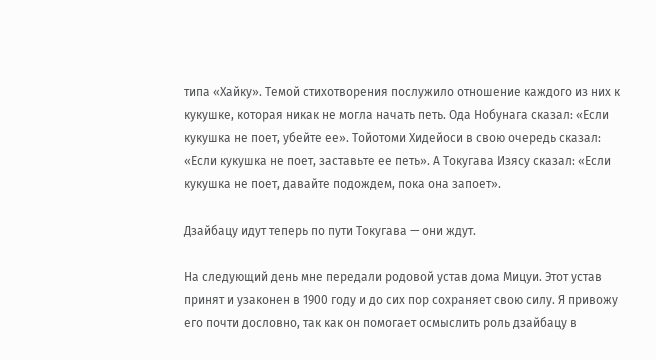типа «Хайку». Темой стихотворения послужило отношение каждого из них к кукушке, которая никак не могла начать петь. Ода Нобунага сказал: «Если кукушка не поет, убейте ее». Тойотоми Хидейоси в свою очередь сказал: «Если кукушка не поет, заставьте ее петь». А Токугава Изясу сказал: «Если кукушка не поет, давайте подождем, пока она запоет».

Дзайбацу идут теперь по пути Токугава — они ждут.

На следующий день мне передали родовой устав дома Мицуи. Этот устав принят и узаконен в 1900 году и до сих пор сохраняет свою силу. Я привожу его почти дословно, так как он помогает осмыслить роль дзайбацу в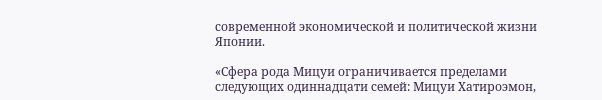современной экономической и политической жизни Японии.

«Сфера рода Мицуи ограничивается пределами следующих одиннадцати семей: Мицуи Хатироэмон,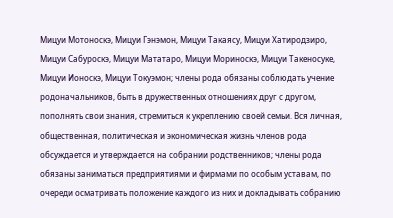Мицуи Мотоноскэ, Мицуи Гэнэмон, Мицуи Такаясу, Мицуи Хатиродзиро, Мицуи Сабуроскэ, Мицуи Мататаро, Мицуи Мориноскэ, Мицуи Такеносуке, Мицуи Ионоскэ, Мицуи Токуэмон; члены рода обязаны соблюдать учение родоначальников, быть в дружественных отношениях друг с другом, пополнять свои знания, стремиться к укреплению своей семьи. Вся личная, общественная, политическая и экономическая жизнь членов рода обсуждается и утверждается на собрании родственников; члены рода обязаны заниматься предприятиями и фирмами по особым уставам, по очереди осматривать положение каждого из них и докладывать собранию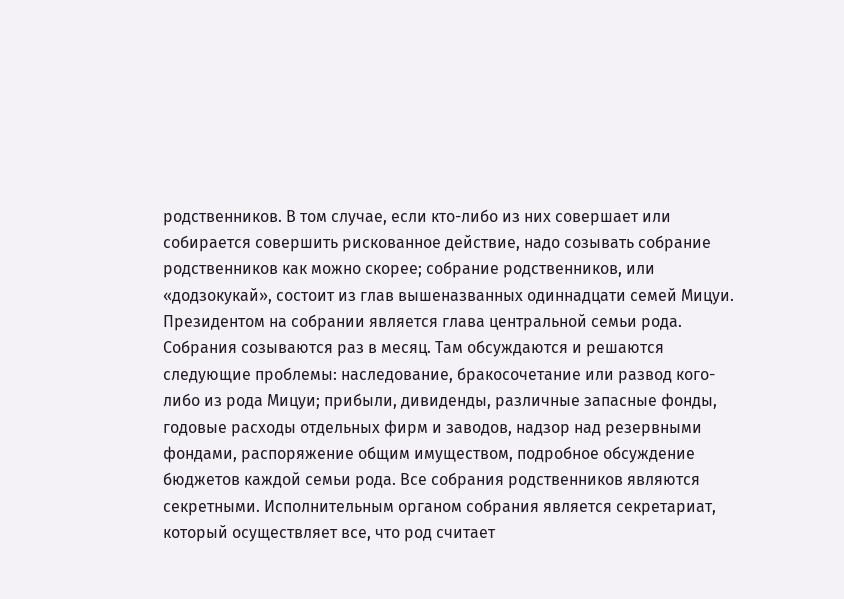родственников. В том случае, если кто-либо из них совершает или собирается совершить рискованное действие, надо созывать собрание родственников как можно скорее; собрание родственников, или «додзокукай», состоит из глав вышеназванных одиннадцати семей Мицуи. Президентом на собрании является глава центральной семьи рода. Собрания созываются раз в месяц. Там обсуждаются и решаются следующие проблемы: наследование, бракосочетание или развод кого-либо из рода Мицуи; прибыли, дивиденды, различные запасные фонды, годовые расходы отдельных фирм и заводов, надзор над резервными фондами, распоряжение общим имуществом, подробное обсуждение бюджетов каждой семьи рода. Все собрания родственников являются секретными. Исполнительным органом собрания является секретариат, который осуществляет все, что род считает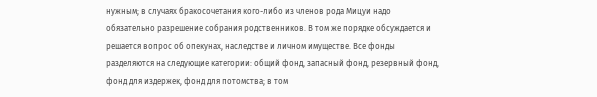нужным; в случаях бракосочетания кого-либо из членов рода Мицуи надо обязательно разрешение собрания родственников. В том же порядке обсуждается и решается вопрос об опекунах, наследстве и личном имуществе. Все фонды разделяются на следующие категории: общий фонд, запасный фонд, резервный фонд, фонд для издержек, фонд для потомства; в том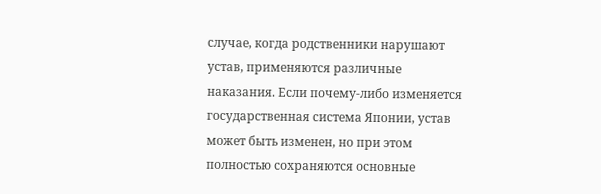случае, когда родственники нарушают устав, применяются различные наказания. Если почему-либо изменяется государственная система Японии, устав может быть изменен, но при этом полностью сохраняются основные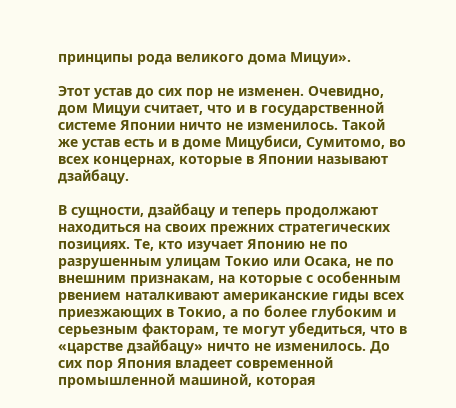принципы рода великого дома Мицуи».

Этот устав до сих пор не изменен. Очевидно, дом Мицуи считает, что и в государственной системе Японии ничто не изменилось. Такой же устав есть и в доме Мицубиси, Сумитомо, во всех концернах, которые в Японии называют дзайбацу.

В сущности, дзайбацу и теперь продолжают находиться на своих прежних стратегических позициях. Те, кто изучает Японию не по разрушенным улицам Токио или Осака, не по внешним признакам, на которые с особенным рвением наталкивают американские гиды всех приезжающих в Токио, а по более глубоким и серьезным факторам, те могут убедиться, что в «царстве дзайбацу» ничто не изменилось. До сих пор Япония владеет современной промышленной машиной, которая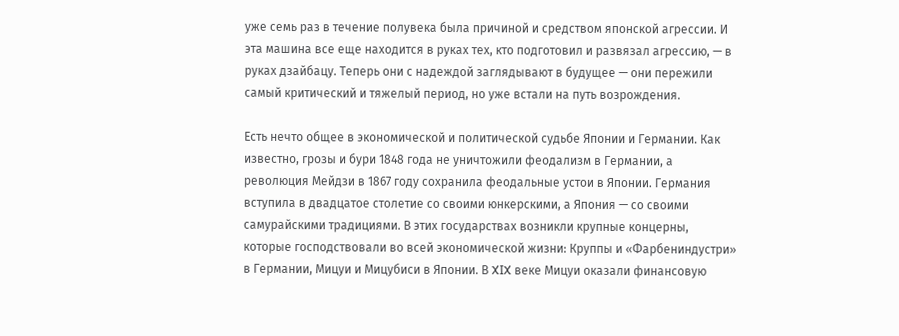уже семь раз в течение полувека была причиной и средством японской агрессии. И эта машина все еще находится в руках тех, кто подготовил и развязал агрессию, — в руках дзайбацу. Теперь они с надеждой заглядывают в будущее — они пережили самый критический и тяжелый период, но уже встали на путь возрождения.

Есть нечто общее в экономической и политической судьбе Японии и Германии. Как известно, грозы и бури 1848 года не уничтожили феодализм в Германии, а революция Мейдзи в 1867 году сохранила феодальные устои в Японии. Германия вступила в двадцатое столетие со своими юнкерскими, а Япония — со своими самурайскими традициями. В этих государствах возникли крупные концерны, которые господствовали во всей экономической жизни: Круппы и «Фарбениндустри» в Германии, Мицуи и Мицубиси в Японии. В XIX веке Мицуи оказали финансовую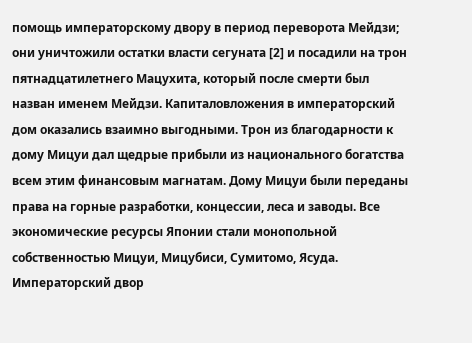помощь императорскому двору в период переворота Мейдзи; они уничтожили остатки власти сегуната [2] и посадили на трон пятнадцатилетнего Мацухита, который после смерти был назван именем Мейдзи. Капиталовложения в императорский дом оказались взаимно выгодными. Трон из благодарности к дому Мицуи дал щедрые прибыли из национального богатства всем этим финансовым магнатам. Дому Мицуи были переданы права на горные разработки, концессии, леса и заводы. Все экономические ресурсы Японии стали монопольной собственностью Мицуи, Мицубиси, Сумитомо, Ясуда. Императорский двор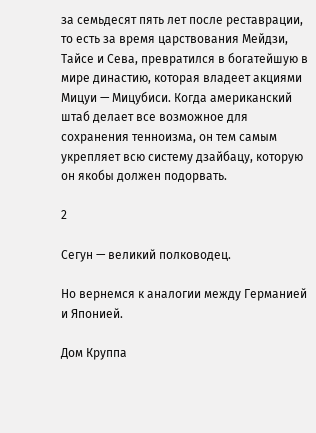за семьдесят пять лет после реставрации, то есть за время царствования Мейдзи, Тайсе и Сева, превратился в богатейшую в мире династию, которая владеет акциями Мицуи — Мицубиси. Когда американский штаб делает все возможное для сохранения тенноизма, он тем самым укрепляет всю систему дзайбацу, которую он якобы должен подорвать.

2

Сегун — великий полководец.

Но вернемся к аналогии между Германией и Японией.

Дом Круппа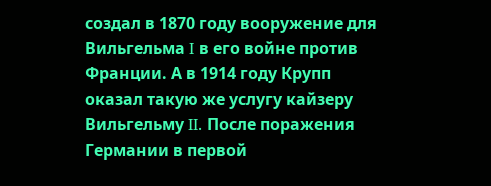создал в 1870 году вооружение для Вильгельма I в его войне против Франции. А в 1914 году Крупп оказал такую же услугу кайзеру Вильгельму II. После поражения Германии в первой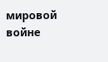мировой войне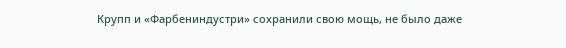Крупп и «Фарбениндустри» сохранили свою мощь, не было даже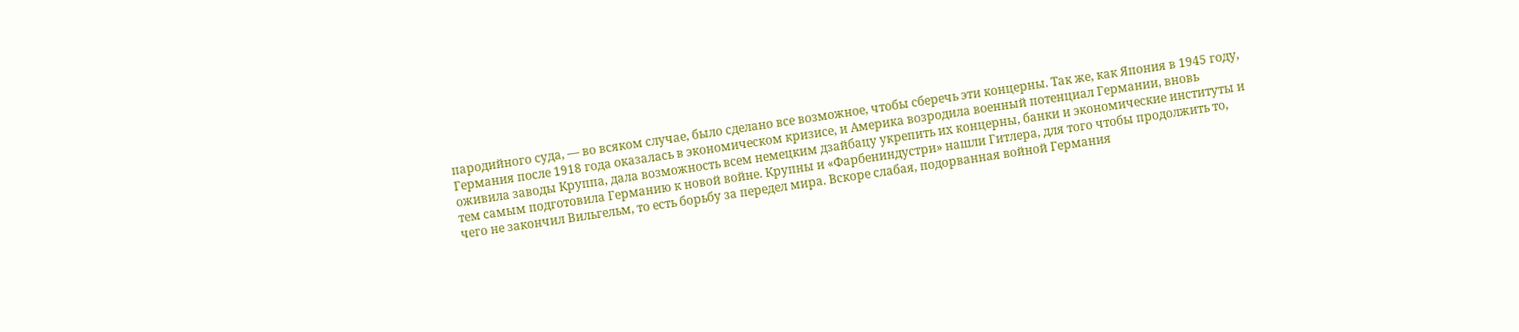пародийного суда, — во всяком случае, было сделано все возможное, чтобы сберечь эти концерны. Так же, как Япония в 1945 году, Германия после 1918 года оказалась в экономическом кризисе, и Америка возродила военный потенциал Германии, вновь оживила заводы Круппа, дала возможность всем немецким дзайбацу укрепить их концерны, банки и экономические институты и тем самым подготовила Германию к новой войне. Крупны и «Фарбениндустри» нашли Гитлера, для того чтобы продолжить то, чего не закончил Вильгельм, то есть борьбу за передел мира. Вскоре слабая, подорванная войной Германия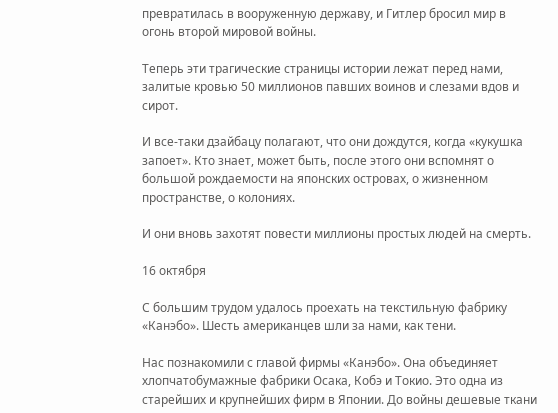превратилась в вооруженную державу, и Гитлер бросил мир в огонь второй мировой войны.

Теперь эти трагические страницы истории лежат перед нами, залитые кровью 50 миллионов павших воинов и слезами вдов и сирот.

И все-таки дзайбацу полагают, что они дождутся, когда «кукушка запоет». Кто знает, может быть, после этого они вспомнят о большой рождаемости на японских островах, о жизненном пространстве, о колониях.

И они вновь захотят повести миллионы простых людей на смерть.

16 октября

С большим трудом удалось проехать на текстильную фабрику «Канэбо». Шесть американцев шли за нами, как тени.

Нас познакомили с главой фирмы «Канэбо». Она объединяет хлопчатобумажные фабрики Осака, Кобэ и Токио. Это одна из старейших и крупнейших фирм в Японии. До войны дешевые ткани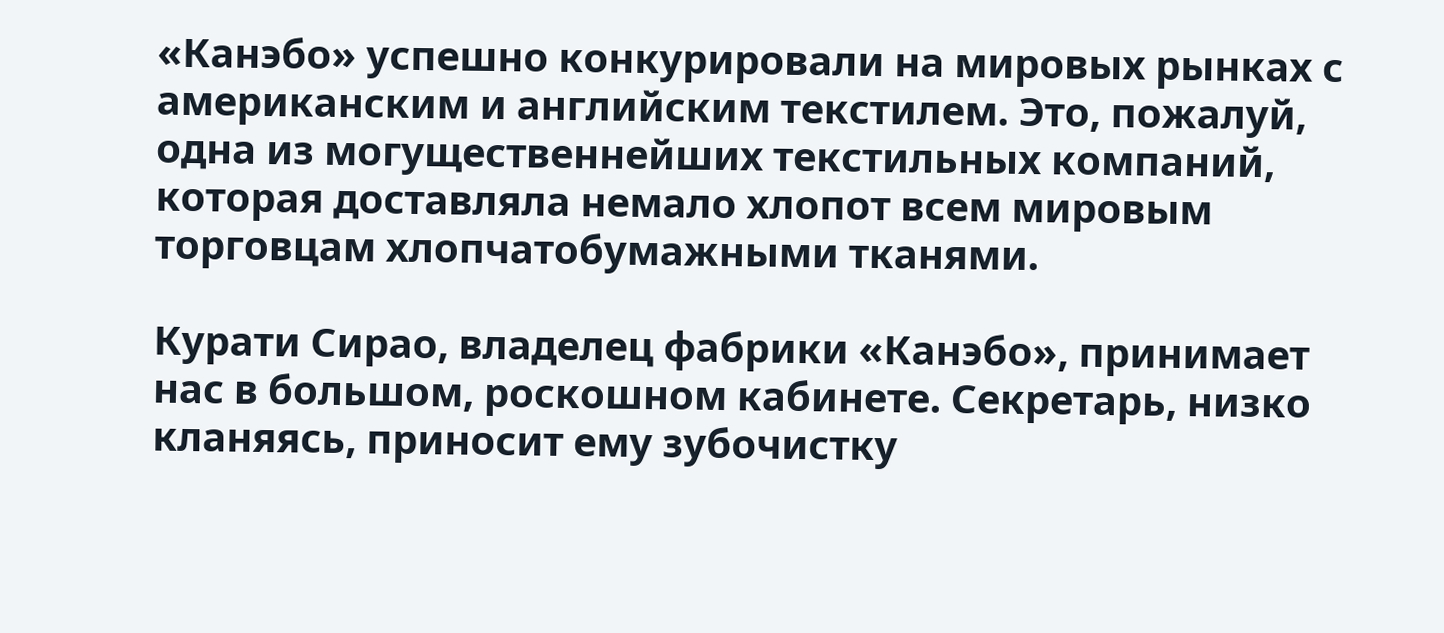«Канэбо» успешно конкурировали на мировых рынках с американским и английским текстилем. Это, пожалуй, одна из могущественнейших текстильных компаний, которая доставляла немало хлопот всем мировым торговцам хлопчатобумажными тканями.

Курати Сирао, владелец фабрики «Канэбо», принимает нас в большом, роскошном кабинете. Секретарь, низко кланяясь, приносит ему зубочистку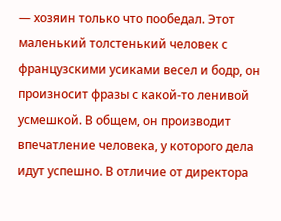— хозяин только что пообедал. Этот маленький толстенький человек с французскими усиками весел и бодр, он произносит фразы с какой-то ленивой усмешкой. В общем, он производит впечатление человека, у которого дела идут успешно. В отличие от директора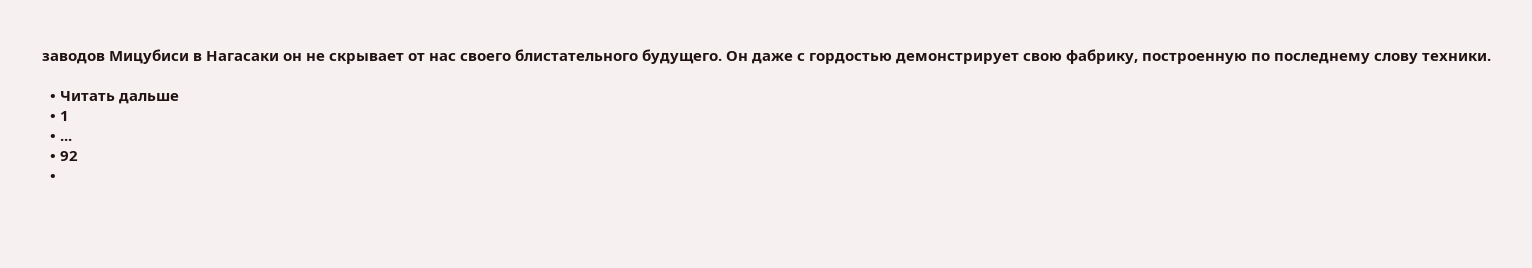заводов Мицубиси в Нагасаки он не скрывает от нас своего блистательного будущего. Он даже с гордостью демонстрирует свою фабрику, построенную по последнему слову техники.

  • Читать дальше
  • 1
  • ...
  • 92
  •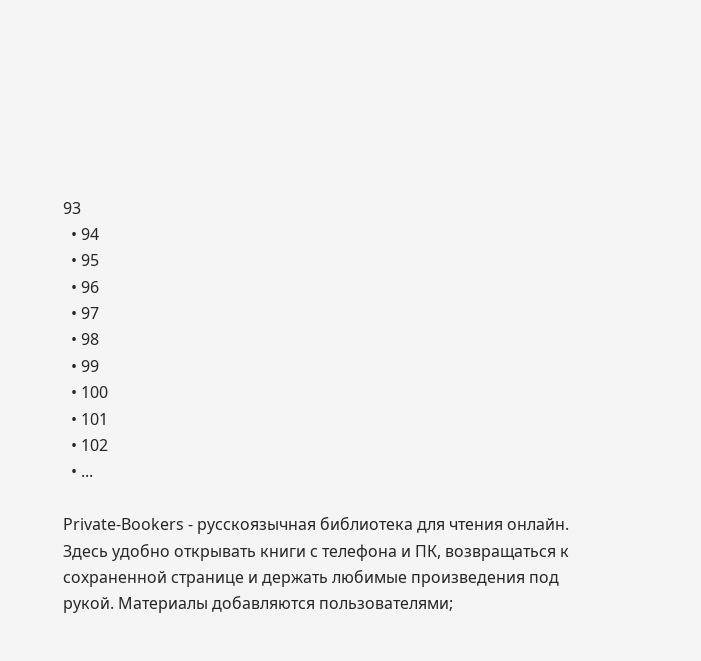93
  • 94
  • 95
  • 96
  • 97
  • 98
  • 99
  • 100
  • 101
  • 102
  • ...

Private-Bookers - русскоязычная библиотека для чтения онлайн. Здесь удобно открывать книги с телефона и ПК, возвращаться к сохраненной странице и держать любимые произведения под рукой. Материалы добавляются пользователями;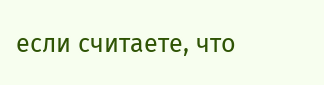если считаете, что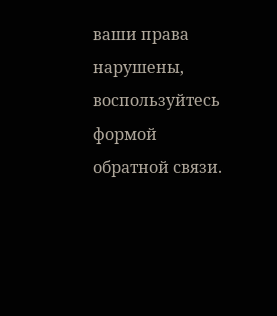ваши права нарушены, воспользуйтесь формой обратной связи.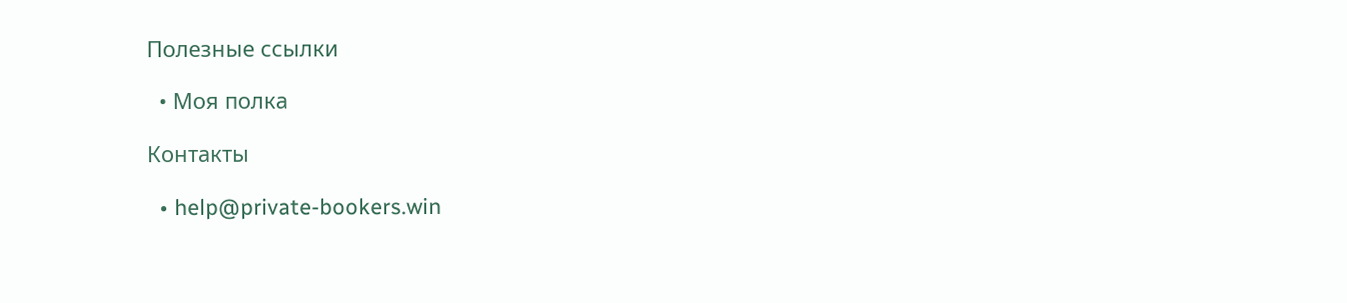Полезные ссылки

  • Моя полка

Контакты

  • help@private-bookers.win